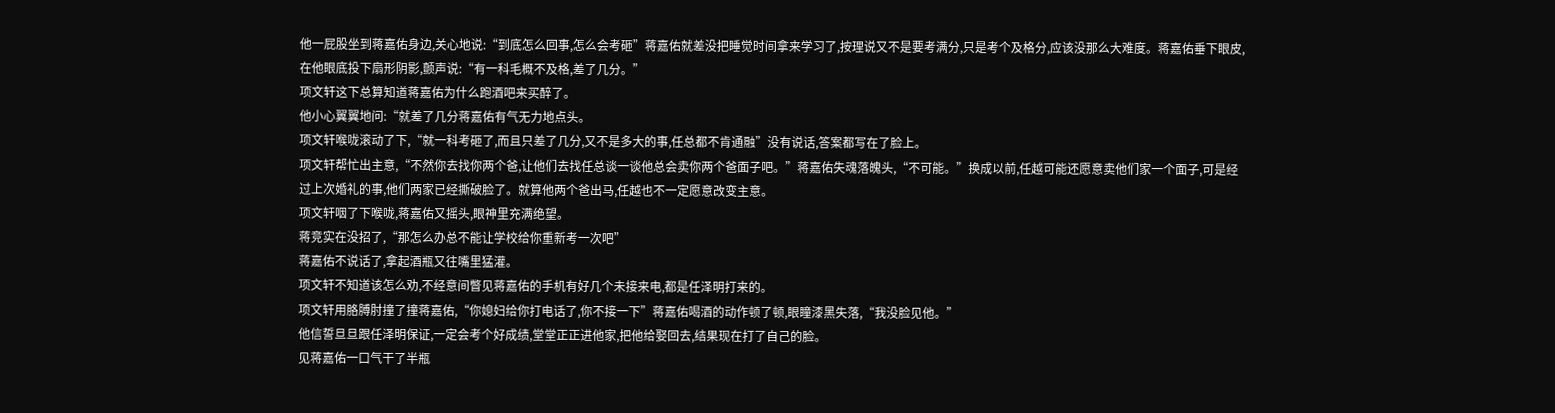他一屁股坐到蒋嘉佑身边,关心地说:“到底怎么回事,怎么会考砸”蒋嘉佑就差没把睡觉时间拿来学习了,按理说又不是要考满分,只是考个及格分,应该没那么大难度。蒋嘉佑垂下眼皮,在他眼底投下扇形阴影,颤声说:“有一科毛概不及格,差了几分。”
项文轩这下总算知道蒋嘉佑为什么跑酒吧来买醉了。
他小心翼翼地问:“就差了几分蒋嘉佑有气无力地点头。
项文轩喉咙滚动了下,“就一科考砸了,而且只差了几分,又不是多大的事,任总都不肯通融”没有说话,答案都写在了脸上。
项文轩帮忙出主意,“不然你去找你两个爸,让他们去找任总谈一谈他总会卖你两个爸面子吧。”蒋嘉佑失魂落魄头,“不可能。”换成以前,任越可能还愿意卖他们家一个面子,可是经过上次婚礼的事,他们两家已经撕破脸了。就算他两个爸出马,任越也不一定愿意改变主意。
项文轩咽了下喉咙,蒋嘉佑又摇头,眼神里充满绝望。
蒋竞实在没招了,“那怎么办总不能让学校给你重新考一次吧”
蒋嘉佑不说话了,拿起酒瓶又往嘴里猛灌。
项文轩不知道该怎么劝,不经意间瞥见蒋嘉佑的手机有好几个未接来电,都是任泽明打来的。
项文轩用胳膊肘撞了撞蒋嘉佑,“你媳妇给你打电话了,你不接一下”蒋嘉佑喝酒的动作顿了顿,眼瞳漆黑失落,“我没脸见他。”
他信誓旦旦跟任泽明保证,一定会考个好成绩,堂堂正正进他家,把他给娶回去,结果现在打了自己的脸。
见蒋嘉佑一口气干了半瓶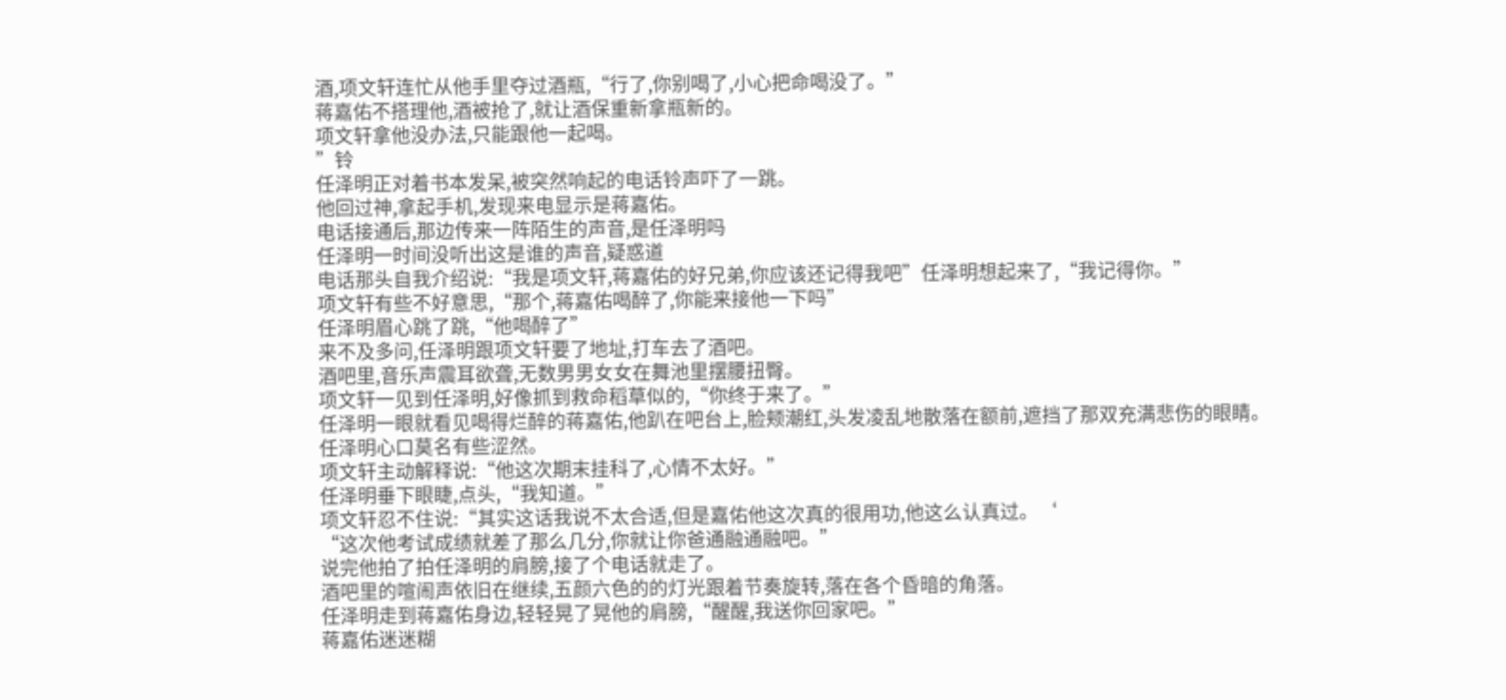酒,项文轩连忙从他手里夺过酒瓶,“行了,你别喝了,小心把命喝没了。”
蒋嘉佑不搭理他,酒被抢了,就让酒保重新拿瓶新的。
项文轩拿他没办法,只能跟他一起喝。
”铃
任泽明正对着书本发呆,被突然响起的电话铃声吓了一跳。
他回过神,拿起手机,发现来电显示是蒋嘉佑。
电话接通后,那边传来一阵陌生的声音,是任泽明吗
任泽明一时间没听出这是谁的声音,疑惑道
电话那头自我介绍说:“我是项文轩,蒋嘉佑的好兄弟,你应该还记得我吧”任泽明想起来了,“我记得你。”
项文轩有些不好意思,“那个,蒋嘉佑喝醉了,你能来接他一下吗”
任泽明眉心跳了跳,“他喝醉了”
来不及多问,任泽明跟项文轩要了地址,打车去了酒吧。
酒吧里,音乐声震耳欲聋,无数男男女女在舞池里摆腰扭臀。
项文轩一见到任泽明,好像抓到救命稻草似的,“你终于来了。”
任泽明一眼就看见喝得烂醉的蒋嘉佑,他趴在吧台上,脸颊潮红,头发凌乱地散落在额前,遮挡了那双充满悲伤的眼睛。
任泽明心口莫名有些涩然。
项文轩主动解释说:“他这次期末挂科了,心情不太好。”
任泽明垂下眼睫,点头,“我知道。”
项文轩忍不住说:“其实这话我说不太合适,但是嘉佑他这次真的很用功,他这么认真过。‘
“这次他考试成绩就差了那么几分,你就让你爸通融通融吧。”
说完他拍了拍任泽明的肩膀,接了个电话就走了。
酒吧里的喧闹声依旧在继续,五颜六色的的灯光跟着节奏旋转,落在各个昏暗的角落。
任泽明走到蒋嘉佑身边,轻轻晃了晃他的肩膀,“醒醒,我送你回家吧。”
蒋嘉佑迷迷糊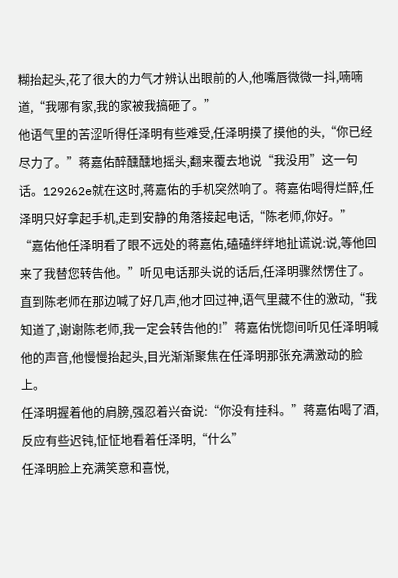糊抬起头,花了很大的力气才辨认出眼前的人,他嘴唇微微一抖,喃喃道,“我哪有家,我的家被我搞砸了。”
他语气里的苦涩听得任泽明有些难受,任泽明摸了摸他的头,“你已经尽力了。”蒋嘉佑醉醺醺地摇头,翻来覆去地说“我没用”这一句话。129262e就在这时,蒋嘉佑的手机突然响了。蒋嘉佑喝得烂醉,任泽明只好拿起手机,走到安静的角落接起电话,“陈老师,你好。”
“嘉佑他任泽明看了眼不远处的蒋嘉佑,磕磕绊绊地扯谎说:说,等他回来了我替您转告他。”听见电话那头说的话后,任泽明骤然愣住了。
直到陈老师在那边喊了好几声,他才回过神,语气里藏不住的激动,“我知道了,谢谢陈老师,我一定会转告他的!”蒋嘉佑恍惚间听见任泽明喊他的声音,他慢慢抬起头,目光渐渐聚焦在任泽明那张充满激动的脸上。
任泽明握着他的肩膀,强忍着兴奋说:“你没有挂科。”蒋嘉佑喝了酒,反应有些迟钝,怔怔地看着任泽明,“什么”
任泽明脸上充满笑意和喜悦,